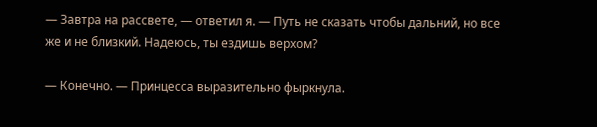— Завтра на рассвете, — ответил я. — Путь не сказать чтобы дальний, но все же и не близкий. Надеюсь, ты ездишь верхом?

— Конечно. — Принцесса выразительно фыркнула.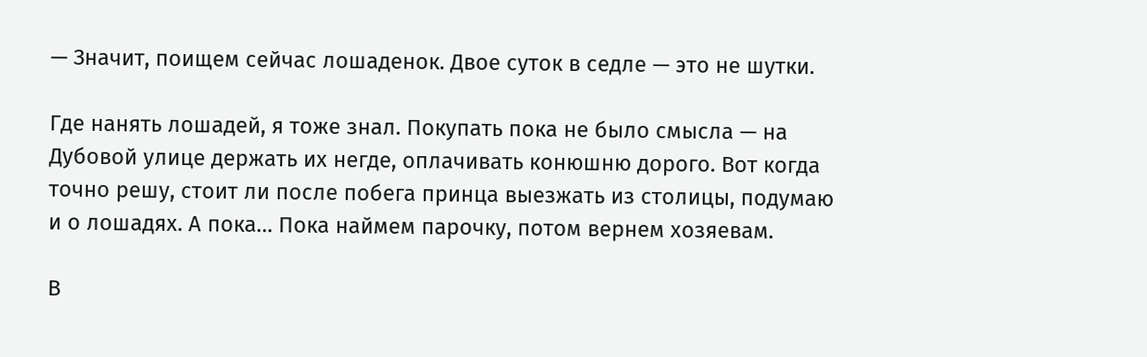— Значит, поищем сейчас лошаденок. Двое суток в седле — это не шутки.

Где нанять лошадей, я тоже знал. Покупать пока не было смысла — на Дубовой улице держать их негде, оплачивать конюшню дорого. Вот когда точно решу, стоит ли после побега принца выезжать из столицы, подумаю и о лошадях. А пока… Пока наймем парочку, потом вернем хозяевам.

В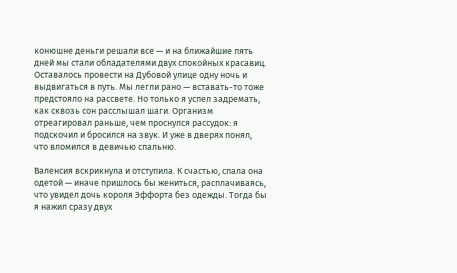конюшне деньги решали все — и на ближайшие пять дней мы стали обладателями двух спокойных красавиц. Оставалось провести на Дубовой улице одну ночь и выдвигаться в путь. Мы легли рано — вставать-то тоже предстояло на рассвете. Но только я успел задремать, как сквозь сон расслышал шаги. Организм отреагировал раньше, чем проснулся рассудок: я подскочил и бросился на звук. И уже в дверях понял, что вломился в девичью спальню.

Валенсия вскрикнула и отступила. К счастью, спала она одетой — иначе пришлось бы жениться, расплачиваясь, что увидел дочь короля Эффорта без одежды. Тогда бы я нажил сразу двух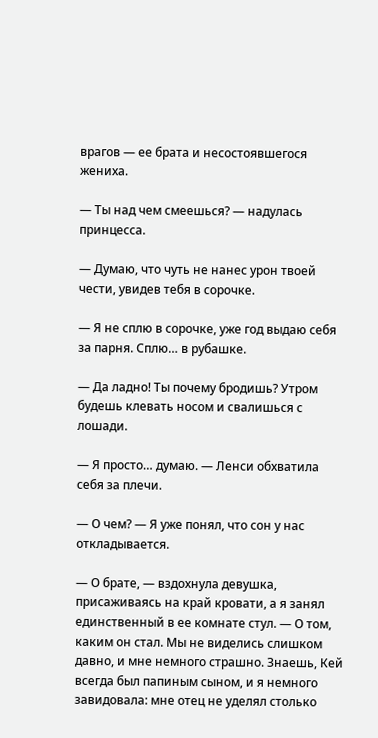врагов — ее брата и несостоявшегося жениха.

— Ты над чем смеешься? — надулась принцесса.

— Думаю, что чуть не нанес урон твоей чести, увидев тебя в сорочке.

— Я не сплю в сорочке, уже год выдаю себя за парня. Сплю… в рубашке.

— Да ладно! Ты почему бродишь? Утром будешь клевать носом и свалишься с лошади.

— Я просто… думаю. — Ленси обхватила себя за плечи.

— О чем? — Я уже понял, что сон у нас откладывается.

— О брате, — вздохнула девушка, присаживаясь на край кровати, а я занял единственный в ее комнате стул. — О том, каким он стал. Мы не виделись слишком давно, и мне немного страшно. Знаешь, Кей всегда был папиным сыном, и я немного завидовала: мне отец не уделял столько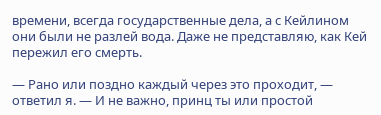времени, всегда государственные дела, а с Кейлином они были не разлей вода. Даже не представляю, как Кей пережил его смерть.

— Рано или поздно каждый через это проходит, — ответил я. — И не важно, принц ты или простой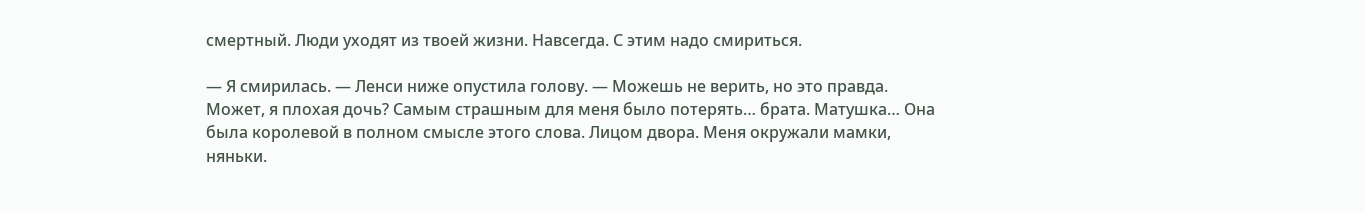смертный. Люди уходят из твоей жизни. Навсегда. С этим надо смириться.

— Я смирилась. — Ленси ниже опустила голову. — Можешь не верить, но это правда. Может, я плохая дочь? Самым страшным для меня было потерять… брата. Матушка… Она была королевой в полном смысле этого слова. Лицом двора. Меня окружали мамки, няньки.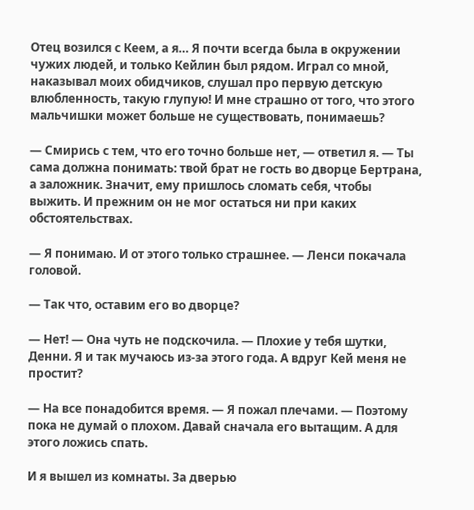Отец возился с Кеем, а я… Я почти всегда была в окружении чужих людей, и только Кейлин был рядом. Играл со мной, наказывал моих обидчиков, слушал про первую детскую влюбленность, такую глупую! И мне страшно от того, что этого мальчишки может больше не существовать, понимаешь?

— Смирись с тем, что его точно больше нет, — ответил я. — Ты сама должна понимать: твой брат не гость во дворце Бертрана, а заложник. Значит, ему пришлось сломать себя, чтобы выжить. И прежним он не мог остаться ни при каких обстоятельствах.

— Я понимаю. И от этого только страшнее. — Ленси покачала головой.

— Так что, оставим его во дворце?

— Нет! — Она чуть не подскочила. — Плохие у тебя шутки, Денни. Я и так мучаюсь из-за этого года. А вдруг Кей меня не простит?

— На все понадобится время. — Я пожал плечами. — Поэтому пока не думай о плохом. Давай сначала его вытащим. А для этого ложись спать.

И я вышел из комнаты. За дверью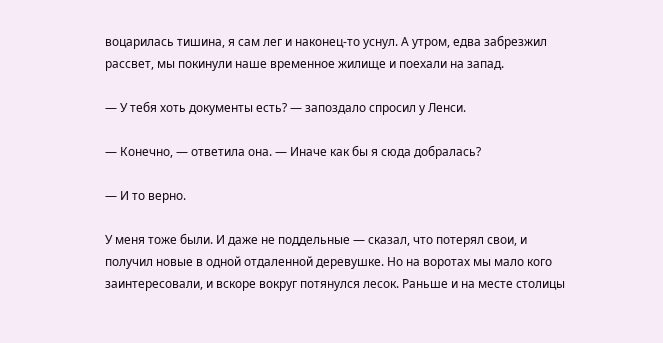воцарилась тишина, я сам лег и наконец-то уснул. А утром, едва забрезжил рассвет, мы покинули наше временное жилище и поехали на запад.

— У тебя хоть документы есть? — запоздало спросил у Ленси.

— Конечно, — ответила она. — Иначе как бы я сюда добралась?

— И то верно.

У меня тоже были. И даже не поддельные — сказал, что потерял свои, и получил новые в одной отдаленной деревушке. Но на воротах мы мало кого заинтересовали, и вскоре вокруг потянулся лесок. Раньше и на месте столицы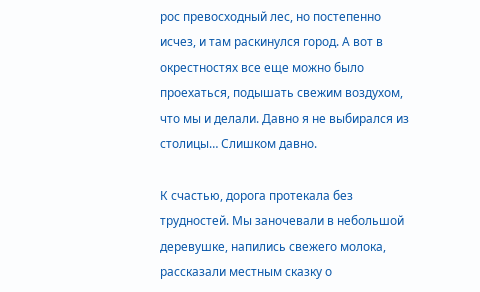рос превосходный лес, но постепенно исчез, и там раскинулся город. А вот в окрестностях все еще можно было проехаться, подышать свежим воздухом, что мы и делали. Давно я не выбирался из столицы… Слишком давно.

К счастью, дорога протекала без трудностей. Мы заночевали в небольшой деревушке, напились свежего молока, рассказали местным сказку о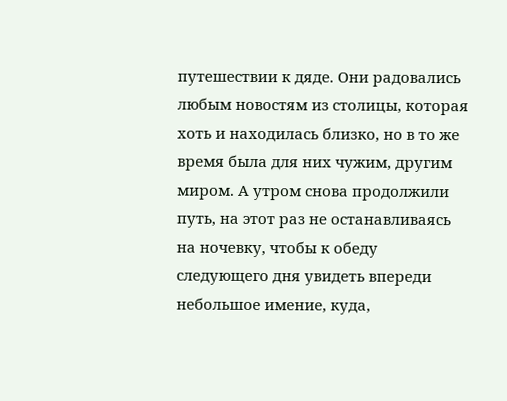путешествии к дяде. Они радовались любым новостям из столицы, которая хоть и находилась близко, но в то же время была для них чужим, другим миром. А утром снова продолжили путь, на этот раз не останавливаясь на ночевку, чтобы к обеду следующего дня увидеть впереди небольшое имение, куда,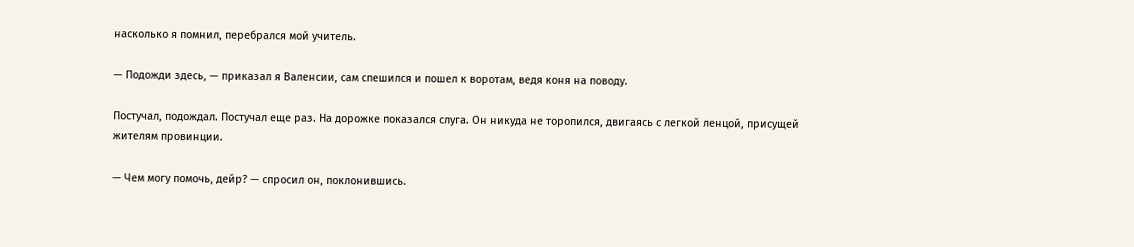насколько я помнил, перебрался мой учитель.

— Подожди здесь, — приказал я Валенсии, сам спешился и пошел к воротам, ведя коня на поводу.

Постучал, подождал. Постучал еще раз. На дорожке показался слуга. Он никуда не торопился, двигаясь с легкой ленцой, присущей жителям провинции.

— Чем могу помочь, дейр? — спросил он, поклонившись.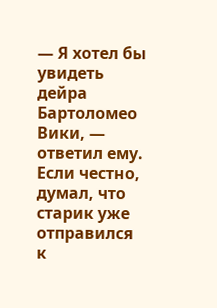— Я хотел бы увидеть дейра Бартоломео Вики, — ответил ему. Если честно, думал, что старик уже отправился к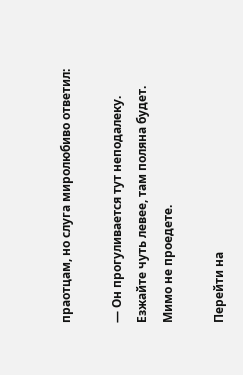праотцам, но слуга миролюбиво ответил:

— Он прогуливается тут неподалеку. Езжайте чуть левее, там поляна будет. Мимо не проедете.

Перейти на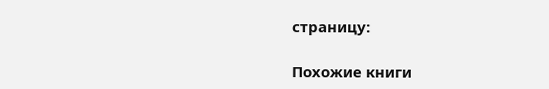страницу:

Похожие книги